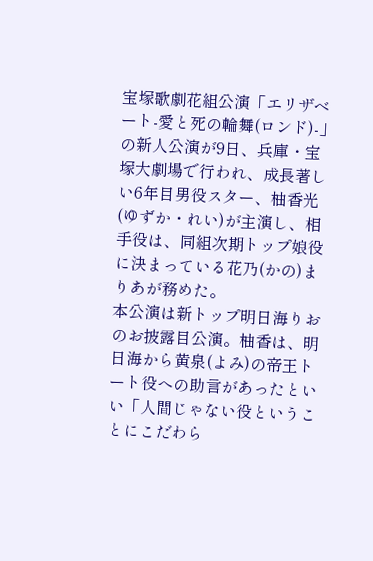宝塚歌劇花組公演「エリザベート-愛と死の輪舞(ロンド)-」の新人公演が9日、兵庫・宝塚大劇場で行われ、成長著しい6年目男役スター、柚香光(ゆずか・れい)が主演し、相手役は、同組次期トップ娘役に決まっている花乃(かの)まりあが務めた。
本公演は新トップ明日海りおのお披露目公演。柚香は、明日海から黄泉(よみ)の帝王トート役への助言があったといい「人間じゃない役ということにこだわら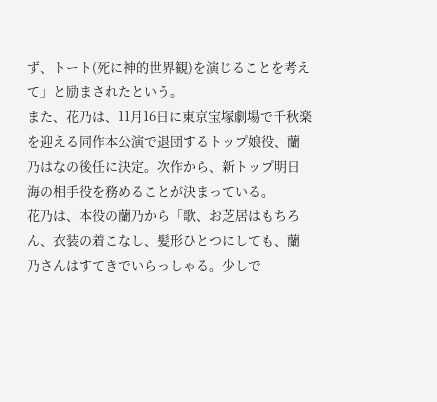ず、トート(死に神的世界観)を演じることを考えて」と励まされたという。
また、花乃は、11月16日に東京宝塚劇場で千秋楽を迎える同作本公演で退団するトップ娘役、蘭乃はなの後任に決定。次作から、新トップ明日海の相手役を務めることが決まっている。
花乃は、本役の蘭乃から「歌、お芝居はもちろん、衣装の着こなし、髪形ひとつにしても、蘭乃さんはすてきでいらっしゃる。少しで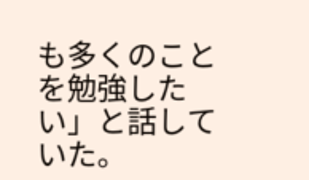も多くのことを勉強したい」と話していた。